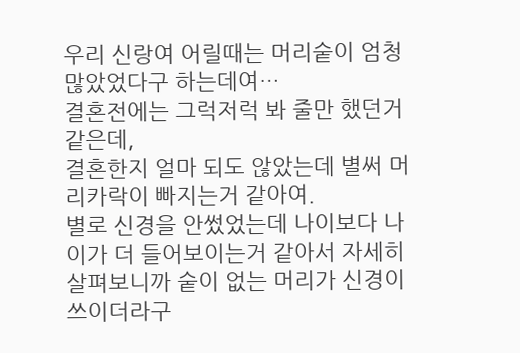우리 신랑여 어릴때는 머리숱이 엄청 많았었다구 하는데여…
결혼전에는 그럭저럭 봐 줄만 했던거 같은데,
결혼한지 얼마 되도 않았는데 별써 머리카락이 빠지는거 같아여.
별로 신경을 안썼었는데 나이보다 나이가 더 들어보이는거 같아서 자세히 살펴보니까 숱이 없는 머리가 신경이 쓰이더라구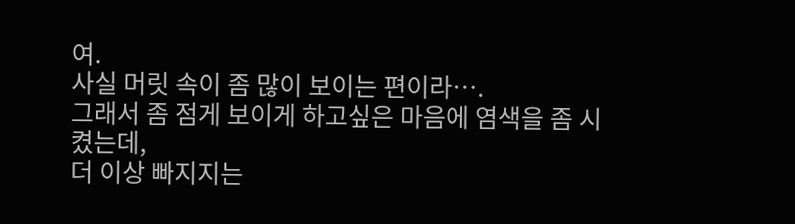여.
사실 머릿 속이 좀 많이 보이는 편이라….
그래서 좀 점게 보이게 하고싶은 마음에 염색을 좀 시켰는데,
더 이상 빠지지는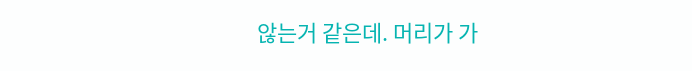않는거 같은데. 머리가 가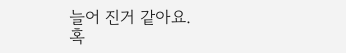늘어 진거 같아요.
혹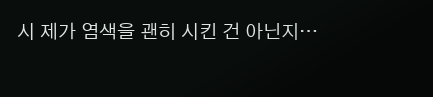시 제가 염색을 괜히 시킨 건 아닌지…